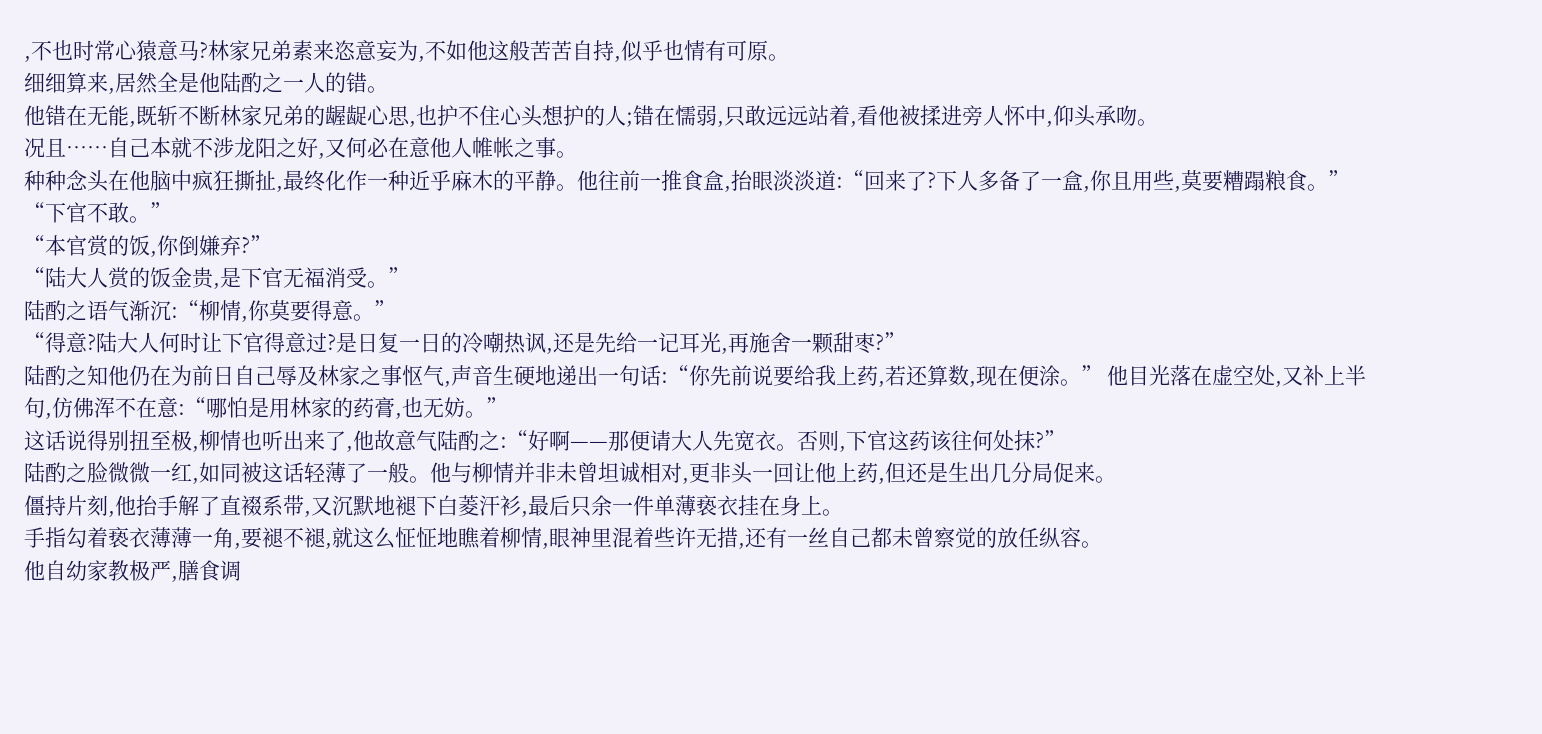,不也时常心猿意马?林家兄弟素来恣意妄为,不如他这般苦苦自持,似乎也情有可原。
细细算来,居然全是他陆酌之一人的错。
他错在无能,既斩不断林家兄弟的龌龊心思,也护不住心头想护的人;错在懦弱,只敢远远站着,看他被揉进旁人怀中,仰头承吻。
况且……自己本就不涉龙阳之好,又何必在意他人帷帐之事。
种种念头在他脑中疯狂撕扯,最终化作一种近乎麻木的平静。他往前一推食盒,抬眼淡淡道:“回来了?下人多备了一盒,你且用些,莫要糟蹋粮食。”
“下官不敢。”
“本官赏的饭,你倒嫌弃?”
“陆大人赏的饭金贵,是下官无福消受。”
陆酌之语气渐沉:“柳情,你莫要得意。”
“得意?陆大人何时让下官得意过?是日复一日的冷嘲热讽,还是先给一记耳光,再施舍一颗甜枣?”
陆酌之知他仍在为前日自己辱及林家之事怄气,声音生硬地递出一句话:“你先前说要给我上药,若还算数,现在便涂。” 他目光落在虚空处,又补上半句,仿佛浑不在意:“哪怕是用林家的药膏,也无妨。”
这话说得别扭至极,柳情也听出来了,他故意气陆酌之:“好啊——那便请大人先宽衣。否则,下官这药该往何处抹?”
陆酌之脸微微一红,如同被这话轻薄了一般。他与柳情并非未曾坦诚相对,更非头一回让他上药,但还是生出几分局促来。
僵持片刻,他抬手解了直裰系带,又沉默地褪下白菱汗衫,最后只余一件单薄亵衣挂在身上。
手指勾着亵衣薄薄一角,要褪不褪,就这么怔怔地瞧着柳情,眼神里混着些许无措,还有一丝自己都未曾察觉的放任纵容。
他自幼家教极严,膳食调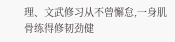理、文武修习从不曾懈怠,一身肌骨练得修韧劲健